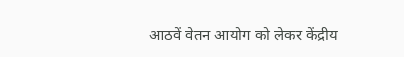आठवें वेतन आयोग को लेकर केंद्रीय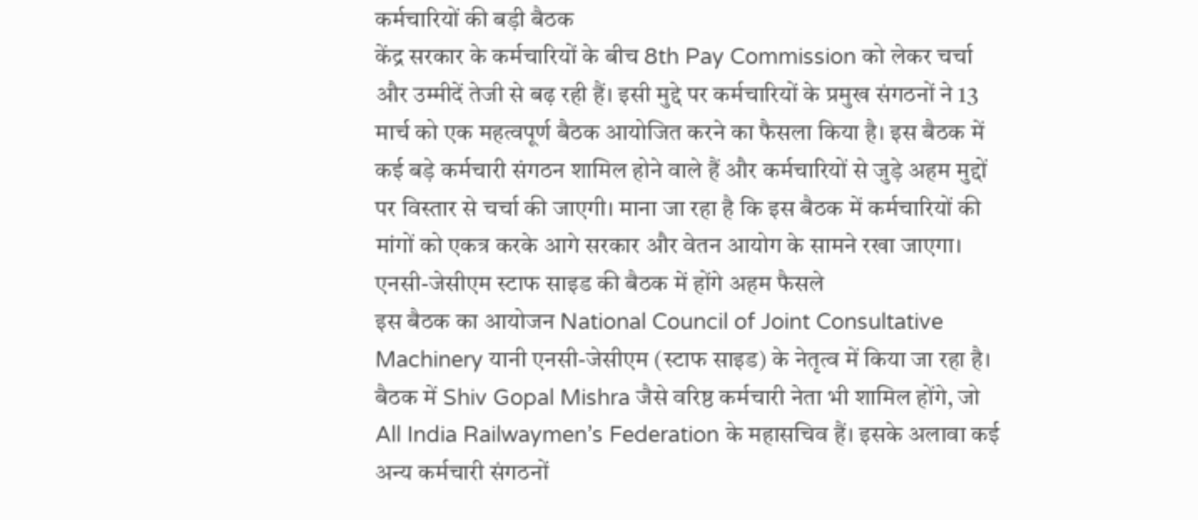कर्मचारियों की बड़ी बैठक
केंद्र सरकार के कर्मचारियों के बीच 8th Pay Commission को लेकर चर्चा और उम्मीदें तेजी से बढ़ रही हैं। इसी मुद्दे पर कर्मचारियों के प्रमुख संगठनों ने 13 मार्च को एक महत्वपूर्ण बैठक आयोजित करने का फैसला किया है। इस बैठक में कई बड़े कर्मचारी संगठन शामिल होने वाले हैं और कर्मचारियों से जुड़े अहम मुद्दों पर विस्तार से चर्चा की जाएगी। माना जा रहा है कि इस बैठक में कर्मचारियों की मांगों को एकत्र करके आगे सरकार और वेतन आयोग के सामने रखा जाएगा।
एनसी-जेसीएम स्टाफ साइड की बैठक में होंगे अहम फैसले
इस बैठक का आयोजन National Council of Joint Consultative Machinery यानी एनसी-जेसीएम (स्टाफ साइड) के नेतृत्व में किया जा रहा है। बैठक में Shiv Gopal Mishra जैसे वरिष्ठ कर्मचारी नेता भी शामिल होंगे, जो All India Railwaymen’s Federation के महासचिव हैं। इसके अलावा कई अन्य कर्मचारी संगठनों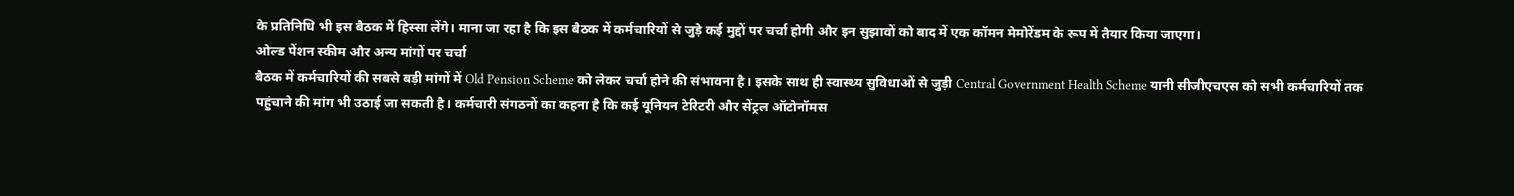के प्रतिनिधि भी इस बैठक में हिस्सा लेंगे। माना जा रहा है कि इस बैठक में कर्मचारियों से जुड़े कई मुद्दों पर चर्चा होगी और इन सुझावों को बाद में एक कॉमन मेमोरेंडम के रूप में तैयार किया जाएगा।
ओल्ड पेंशन स्कीम और अन्य मांगों पर चर्चा
बैठक में कर्मचारियों की सबसे बड़ी मांगों में Old Pension Scheme को लेकर चर्चा होने की संभावना है। इसके साथ ही स्वास्थ्य सुविधाओं से जुड़ी Central Government Health Scheme यानी सीजीएचएस को सभी कर्मचारियों तक पहुंचाने की मांग भी उठाई जा सकती है। कर्मचारी संगठनों का कहना है कि कई यूनियन टेरिटरी और सेंट्रल ऑटोनॉमस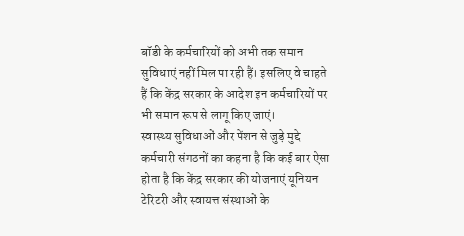बॉडी के कर्मचारियों को अभी तक समान सुविधाएं नहीं मिल पा रही हैं। इसलिए वे चाहते हैं कि केंद्र सरकार के आदेश इन कर्मचारियों पर भी समान रूप से लागू किए जाएं।
स्वास्थ्य सुविधाओं और पेंशन से जुड़े मुद्दे
कर्मचारी संगठनों का कहना है कि कई बार ऐसा होता है कि केंद्र सरकार की योजनाएं यूनियन टेरिटरी और स्वायत्त संस्थाओं के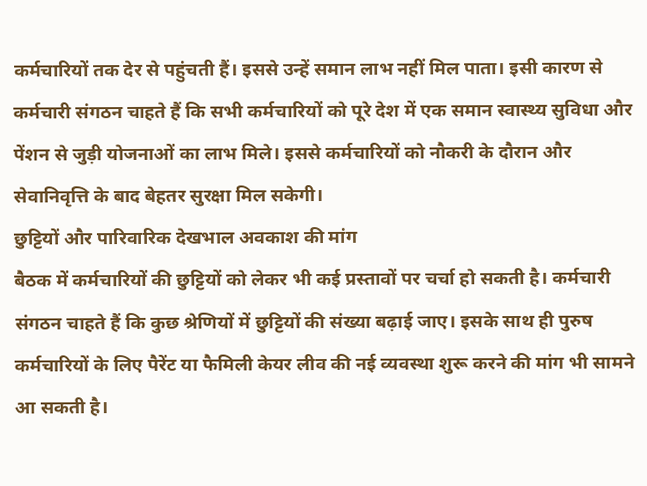कर्मचारियों तक देर से पहुंचती हैं। इससे उन्हें समान लाभ नहीं मिल पाता। इसी कारण से कर्मचारी संगठन चाहते हैं कि सभी कर्मचारियों को पूरे देश में एक समान स्वास्थ्य सुविधा और पेंशन से जुड़ी योजनाओं का लाभ मिले। इससे कर्मचारियों को नौकरी के दौरान और सेवानिवृत्ति के बाद बेहतर सुरक्षा मिल सकेगी।
छुट्टियों और पारिवारिक देखभाल अवकाश की मांग
बैठक में कर्मचारियों की छुट्टियों को लेकर भी कई प्रस्तावों पर चर्चा हो सकती है। कर्मचारी संगठन चाहते हैं कि कुछ श्रेणियों में छुट्टियों की संख्या बढ़ाई जाए। इसके साथ ही पुरुष कर्मचारियों के लिए पैरेंट या फैमिली केयर लीव की नई व्यवस्था शुरू करने की मांग भी सामने आ सकती है।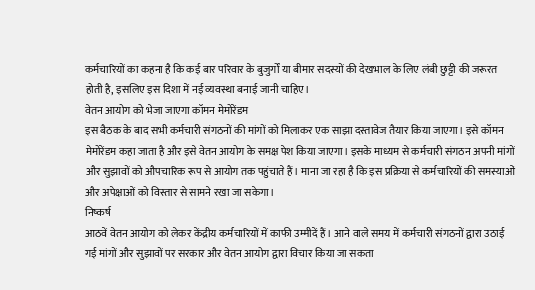कर्मचारियों का कहना है कि कई बार परिवार के बुजुर्गों या बीमार सदस्यों की देखभाल के लिए लंबी छुट्टी की जरूरत होती है, इसलिए इस दिशा में नई व्यवस्था बनाई जानी चाहिए।
वेतन आयोग को भेजा जाएगा कॉमन मेमोरेंडम
इस बैठक के बाद सभी कर्मचारी संगठनों की मांगों को मिलाकर एक साझा दस्तावेज तैयार किया जाएगा। इसे कॉमन मेमोरेंडम कहा जाता है और इसे वेतन आयोग के समक्ष पेश किया जाएगा। इसके माध्यम से कर्मचारी संगठन अपनी मांगों और सुझावों को औपचारिक रूप से आयोग तक पहुंचाते हैं। माना जा रहा है कि इस प्रक्रिया से कर्मचारियों की समस्याओं और अपेक्षाओं को विस्तार से सामने रखा जा सकेगा।
निष्कर्ष
आठवें वेतन आयोग को लेकर केंद्रीय कर्मचारियों में काफी उम्मीदें हैं। आने वाले समय में कर्मचारी संगठनों द्वारा उठाई गई मांगों और सुझावों पर सरकार और वेतन आयोग द्वारा विचार किया जा सकता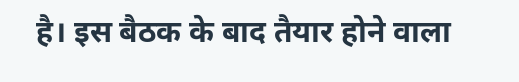है। इस बैठक के बाद तैयार होने वाला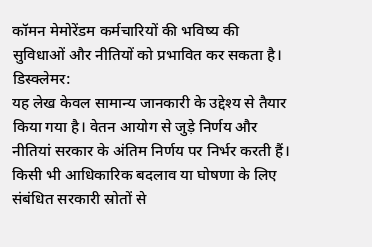कॉमन मेमोरेंडम कर्मचारियों की भविष्य की सुविधाओं और नीतियों को प्रभावित कर सकता है।
डिस्क्लेमर:
यह लेख केवल सामान्य जानकारी के उद्देश्य से तैयार किया गया है। वेतन आयोग से जुड़े निर्णय और नीतियां सरकार के अंतिम निर्णय पर निर्भर करती हैं। किसी भी आधिकारिक बदलाव या घोषणा के लिए संबंधित सरकारी स्रोतों से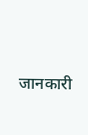जानकारी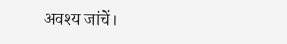अवश्य जांचें।